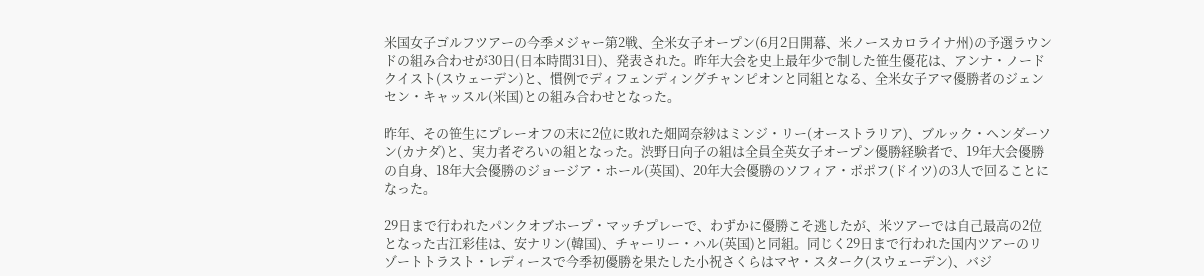米国女子ゴルフツアーの今季メジャー第2戦、全米女子オープン(6月2日開幕、米ノースカロライナ州)の予選ラウンドの組み合わせが30日(日本時間31日)、発表された。昨年大会を史上最年少で制した笹生優花は、アンナ・ノードクイスト(スウェーデン)と、慣例でディフェンディングチャンピオンと同組となる、全米女子アマ優勝者のジェンセン・キャッスル(米国)との組み合わせとなった。

昨年、その笹生にプレーオフの末に2位に敗れた畑岡奈紗はミンジ・リー(オーストラリア)、ブルック・ヘンダーソン(カナダ)と、実力者ぞろいの組となった。渋野日向子の組は全員全英女子オープン優勝経験者で、19年大会優勝の自身、18年大会優勝のジョージア・ホール(英国)、20年大会優勝のソフィア・ポポフ(ドイツ)の3人で回ることになった。

29日まで行われたパンクオブホープ・マッチプレーで、わずかに優勝こそ逃したが、米ツアーでは自己最高の2位となった古江彩佳は、安ナリン(韓国)、チャーリー・ハル(英国)と同組。同じく29日まで行われた国内ツアーのリゾートトラスト・レディースで今季初優勝を果たした小祝さくらはマヤ・スターク(スウェーデン)、バジ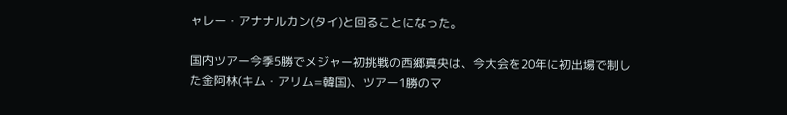ャレー・アナナルカン(タイ)と回ることになった。

国内ツアー今季5勝でメジャー初挑戦の西郷真央は、今大会を20年に初出場で制した金阿林(キム・アリム=韓国)、ツアー1勝のマ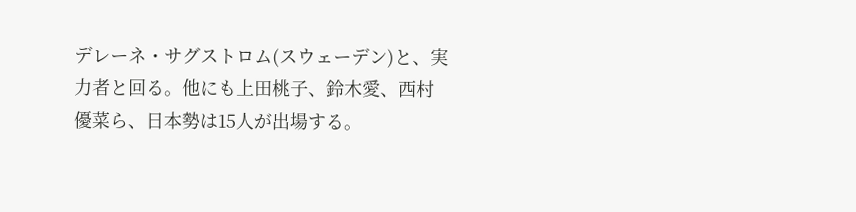デレーネ・サグストロム(スウェーデン)と、実力者と回る。他にも上田桃子、鈴木愛、西村優菜ら、日本勢は15人が出場する。